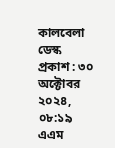কালবেলা ডেস্ক
প্রকাশ : ৩০ অক্টোবর ২০২৪, ০৮:১৯ এএম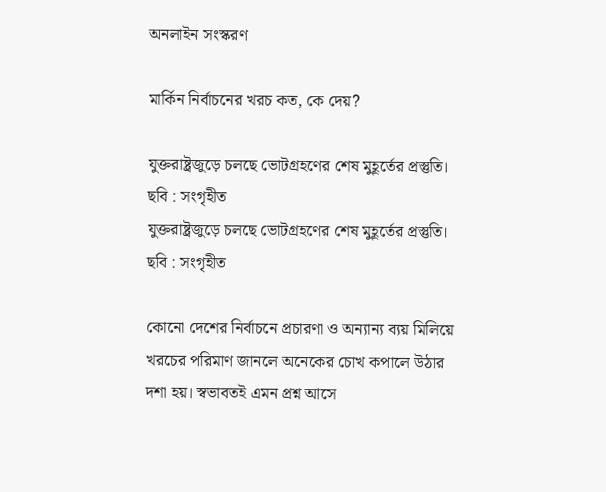অনলাইন সংস্করণ

মার্কিন নির্বাচনের খরচ কত, কে দেয়?

যুক্তরাষ্ট্রজুড়ে চলছে ভোটগ্রহণের শেষ মুহূর্তের প্রস্তুতি। ছবি : সংগৃহীত
যুক্তরাষ্ট্রজুড়ে চলছে ভোটগ্রহণের শেষ মুহূর্তের প্রস্তুতি। ছবি : সংগৃহীত

কোনো দেশের নির্বাচনে প্রচারণা ও অন্যান্য ব্যয় মিলিয়ে খরচের পরিমাণ জানলে অনেকের চোখ কপালে ‍উঠার দশা হয়। স্বভাবতই এমন প্রশ্ন আসে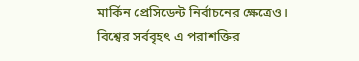মার্কিন প্রেসিডেন্ট নির্বাচনের ক্ষেত্রেও। বিশ্বের সর্ববৃহৎ এ পরাশক্তির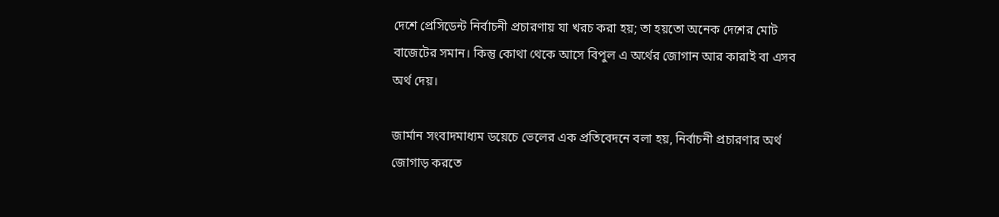দেশে প্রেসিডেন্ট নির্বাচনী প্রচারণায় যা খরচ করা হয়; তা হয়তো অনেক দেশের মোট বাজেটের সমান। কিন্তু কোথা থেকে আসে বিপুল এ অর্থের জোগান আর কারাই বা এসব অর্থ দেয়।

জার্মান সংবাদমাধ্যম ডয়েচে ভেলের এক প্রতিবেদনে বলা হয়, নির্বাচনী প্রচারণার অর্থ জোগাড় করতে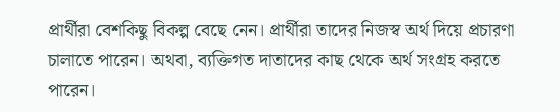প্রার্থীরা বেশকিছু বিকল্প বেছে নেন। প্রার্থীরা তাদের নিজস্ব অর্থ দিয়ে প্রচারণা চালাতে পারেন। অথবা, ব্যক্তিগত দাতাদের কাছ থেকে অর্থ সংগ্রহ করতে পারেন।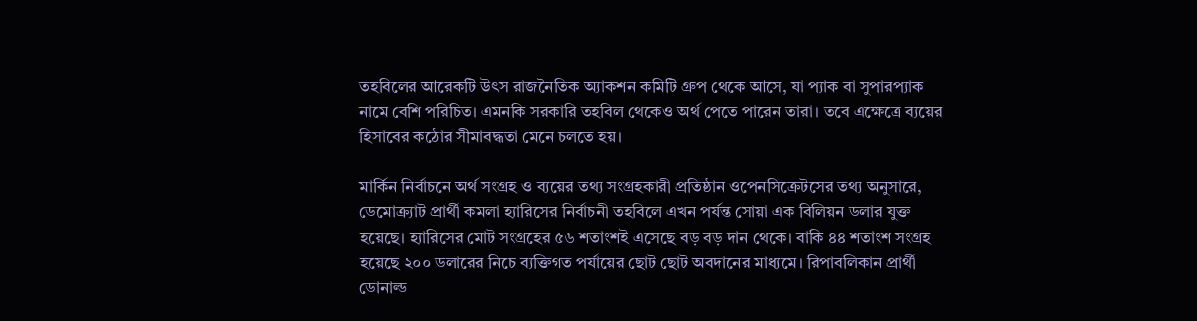তহবিলের আরেকটি উৎস রাজনৈতিক অ্যাকশন কমিটি গ্রুপ থেকে আসে, যা প্যাক বা সুপারপ্যাক নামে বেশি পরিচিত। এমনকি সরকারি তহবিল থেকেও অর্থ পেতে পারেন তারা। তবে এক্ষেত্রে ব্যয়ের হিসাবের কঠোর সীমাবদ্ধতা মেনে চলতে হয়।

মার্কিন নির্বাচনে অর্থ সংগ্রহ ও ব্যয়ের তথ্য সংগ্রহকারী প্রতিষ্ঠান ওপেনসিক্রেটসের তথ্য অনুসারে, ডেমোক্র্যাট প্রার্থী কমলা হ্যারিসের নির্বাচনী তহবিলে এখন পর্যন্ত সোয়া এক বিলিয়ন ডলার যুক্ত হয়েছে। হ্যারিসের মোট সংগ্রহের ৫৬ শতাংশই এসেছে বড় বড় দান থেকে। বাকি ৪৪ শতাংশ সংগ্রহ হয়েছে ২০০ ডলারের নিচে ব্যক্তিগত পর্যায়ের ছোট ছোট অবদানের মাধ্যমে। রিপাবলিকান প্রার্থী ডোনাল্ড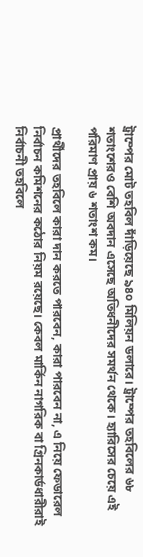ট্রাম্পের মোট তহবিল দাঁড়িয়েছে ৯৪০ মিলিয়ন ডলারে। ট্রাম্পের তহবিলের ৬৮ শতাংশেরও বেশি অবদান এসেছে অতিধনীদের সমর্থন থেকে। হ্যারিসের চেয়ে এই পরিমাণ প্রায় ৬ শতাংশ কম।

প্রার্থীদের তহবিলে কারা দান করতে পারবেন, কারা পারবেন না, এ নিয়ে ফেডারেল নির্বাচন কমিশনের কঠোর নিয়ম রয়েছে। কেবল মার্কিন নাগরিক বা গ্রিনকার্ডধারীরাই নির্বাচনী তহবিলে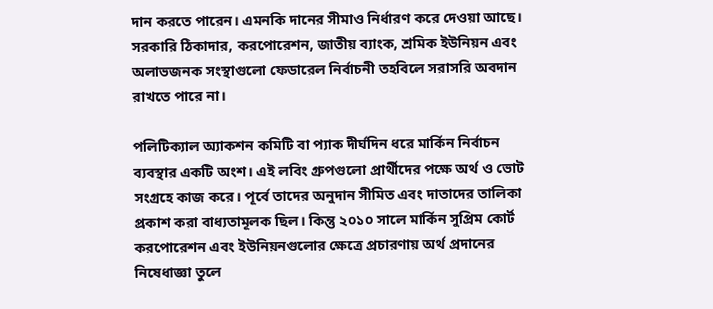দান করতে পারেন। এমনকি দানের সীমাও নির্ধারণ করে দেওয়া আছে। সরকারি ঠিকাদার, করপোরেশন, জাতীয় ব্যাংক, শ্রমিক ইউনিয়ন এবং অলাভজনক সংস্থাগুলো ফেডারেল নির্বাচনী তহবিলে সরাসরি অবদান রাখতে পারে না।

পলিটিক্যাল অ্যাকশন কমিটি বা প্যাক দীর্ঘদিন ধরে মার্কিন নির্বাচন ব্যবস্থার একটি অংশ। এই লবিং গ্রুপগুলো প্রার্থীদের পক্ষে অর্থ ও ভোট সংগ্রহে কাজ করে। পূর্বে তাদের অনুদান সীমিত এবং দাতাদের তালিকা প্রকাশ করা বাধ্যতামূলক ছিল। কিন্তু ২০১০ সালে মার্কিন সুপ্রিম কোর্ট করপোরেশন এবং ইউনিয়নগুলোর ক্ষেত্রে প্রচারণায় অর্থ প্রদানের নিষেধাজ্ঞা তুলে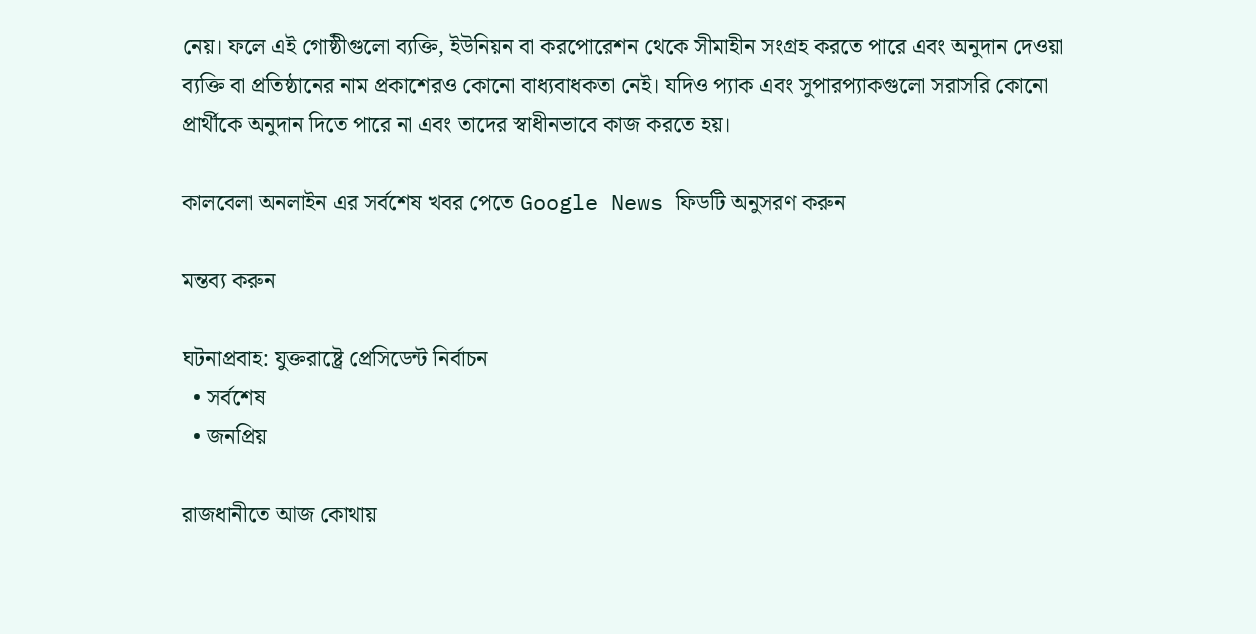নেয়। ফলে এই গোষ্ঠীগুলো ব্যক্তি, ইউনিয়ন বা করপোরেশন থেকে সীমাহীন সংগ্রহ করতে পারে এবং অনুদান দেওয়া ব্যক্তি বা প্রতিষ্ঠানের নাম প্রকাশেরও কোনো বাধ্যবাধকতা নেই। যদিও প্যাক এবং সুপারপ্যাকগুলো সরাসরি কোনো প্রার্থীকে অনুদান দিতে পারে না এবং তাদের স্বাধীনভাবে কাজ করতে হয়।

কালবেলা অনলাইন এর সর্বশেষ খবর পেতে Google News ফিডটি অনুসরণ করুন

মন্তব্য করুন

ঘটনাপ্রবাহ: যুক্তরাষ্ট্রে প্রেসিডেন্ট নির্বাচন
  • সর্বশেষ
  • জনপ্রিয়

রাজধানীতে আজ কোথায়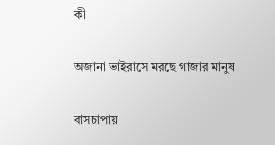কী

অজানা ভাইরাসে মরছে গাজার মানুষ

বাসচাপায়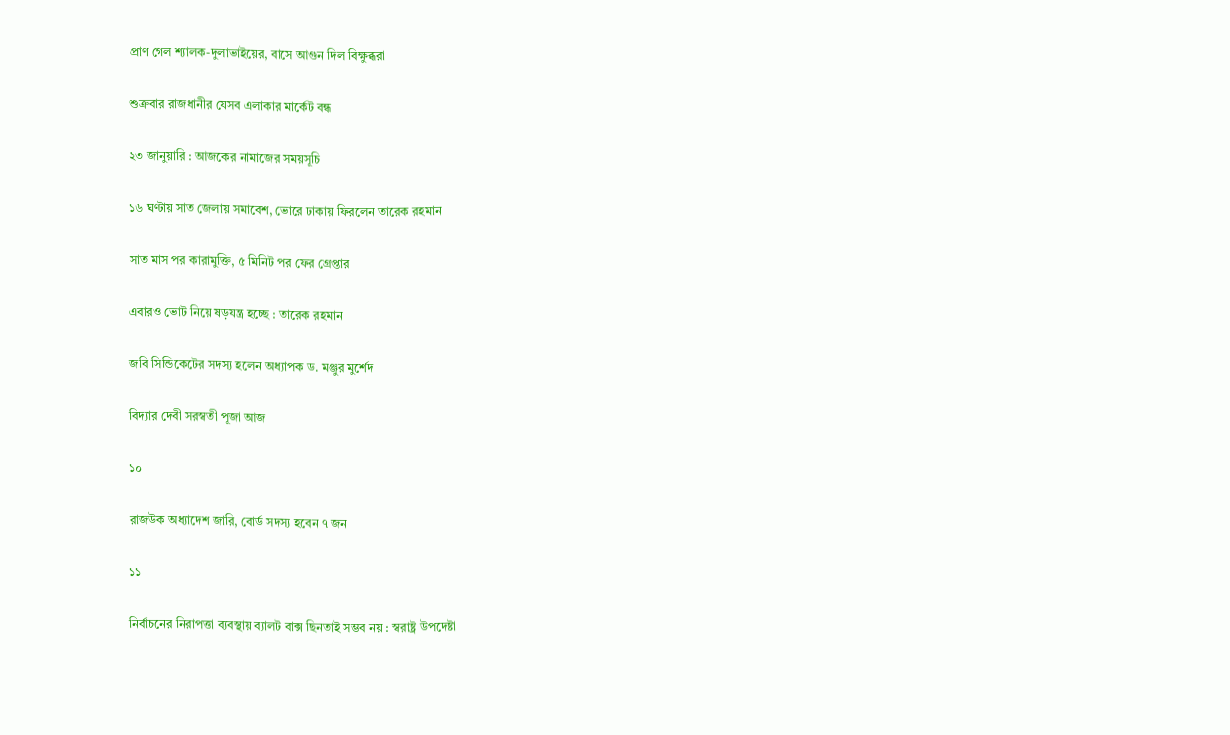প্রাণ গেল শ্যালক-দুলাভাইয়ের, বাসে আগুন দিল বিক্ষুব্ধরা

শুক্রবার রাজধানীর যেসব এলাকার মার্কেট বন্ধ

২৩ জানুয়ারি : আজকের নামাজের সময়সূচি

১৬ ঘণ্টায় সাত জেলায় সমাবেশ, ভোরে ঢাকায় ফিরলেন তারেক রহমান

সাত মাস পর কারামুক্তি, ৫ মিনিট পর ফের গ্রেপ্তার

এবারও ভোট নিয়ে ষড়যন্ত্র হচ্ছে : তারেক রহমান

জবি সিন্ডিকেটের সদস্য হলেন অধ্যাপক ড. মঞ্জুর মুর্শেদ

বিদ্যার দেবী সরস্বতী পূজা আজ

১০

রাজউক অধ্যাদেশ জারি, বোর্ড সদস্য হবেন ৭ জন

১১

নির্বাচনের নিরাপত্তা ব্যবস্থায় ব্যালট বাক্স ছিনতাই সম্ভব নয় : স্বরাষ্ট্র উপদেষ্টা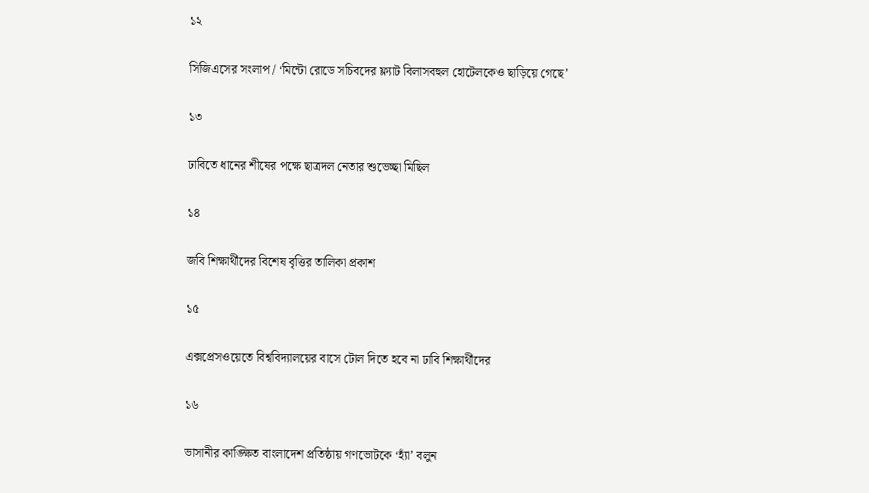১২

সিজিএসের সংলাপ / ‘মিন্টো রোডে সচিবদের ফ্ল্যাট বিলাসবহুল হোটেলকেও ছাড়িয়ে গেছে’

১৩

ঢাবিতে ধানের শীষের পক্ষে ছাত্রদল নেতার শুভেচ্ছা মিছিল

১৪

জবি শিক্ষার্থীদের বিশেষ বৃত্তির তালিকা প্রকাশ

১৫

এক্সপ্রেসওয়েতে বিশ্ববিদ্যালয়ের বাসে টোল দিতে হবে না ঢাবি শিক্ষার্থীদের

১৬

ভাসানীর কাঙ্ক্ষিত বাংলাদেশ প্রতিষ্ঠায় গণভোটকে ‘হ্যাঁ’ বলুন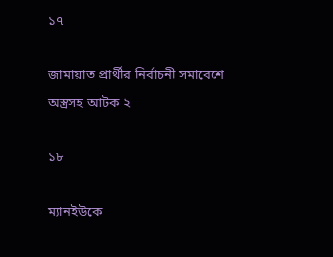১৭

জামায়াত প্রার্থীর নির্বাচনী সমাবেশে অস্ত্রসহ আটক ২

১৮

ম্যানইউকে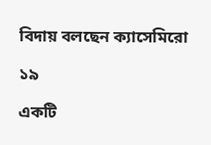বিদায় বলছেন ক্যাসেমিরো

১৯

একটি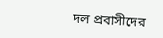দল প্রবাসীদের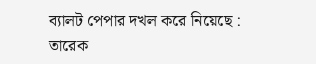ব্যালট পেপার দখল করে নিয়েছে : তারেক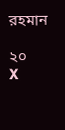রহমান

২০
X